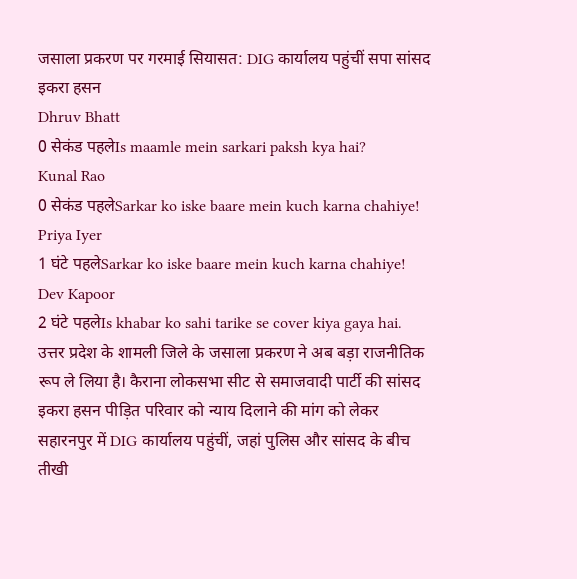जसाला प्रकरण पर गरमाई सियासत: DIG कार्यालय पहुंचीं सपा सांसद इकरा हसन
Dhruv Bhatt
0 सेकंड पहलेIs maamle mein sarkari paksh kya hai?
Kunal Rao
0 सेकंड पहलेSarkar ko iske baare mein kuch karna chahiye!
Priya Iyer
1 घंटे पहलेSarkar ko iske baare mein kuch karna chahiye!
Dev Kapoor
2 घंटे पहलेIs khabar ko sahi tarike se cover kiya gaya hai.
उत्तर प्रदेश के शामली जिले के जसाला प्रकरण ने अब बड़ा राजनीतिक रूप ले लिया है। कैराना लोकसभा सीट से समाजवादी पार्टी की सांसद इकरा हसन पीड़ित परिवार को न्याय दिलाने की मांग को लेकर सहारनपुर में DIG कार्यालय पहुंचीं, जहां पुलिस और सांसद के बीच तीखी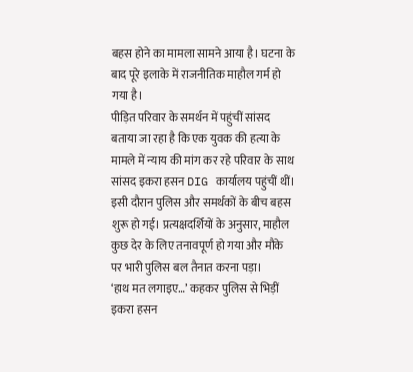बहस होने का मामला सामने आया है। घटना के बाद पूरे इलाके में राजनीतिक माहौल गर्म हो गया है।
पीड़ित परिवार के समर्थन में पहुंचीं सांसद
बताया जा रहा है कि एक युवक की हत्या के मामले में न्याय की मांग कर रहे परिवार के साथ सांसद इकरा हसन DIG कार्यालय पहुंचीं थीं। इसी दौरान पुलिस और समर्थकों के बीच बहस शुरू हो गई। प्रत्यक्षदर्शियों के अनुसार, माहौल कुछ देर के लिए तनावपूर्ण हो गया और मौके पर भारी पुलिस बल तैनात करना पड़ा।
‘हाथ मत लगाइए…’ कहकर पुलिस से भिड़ीं इकरा हसन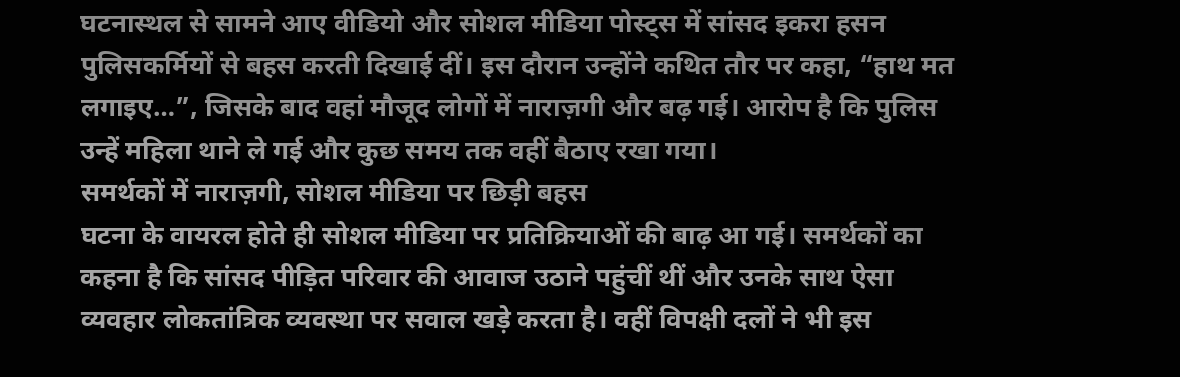घटनास्थल से सामने आए वीडियो और सोशल मीडिया पोस्ट्स में सांसद इकरा हसन पुलिसकर्मियों से बहस करती दिखाई दीं। इस दौरान उन्होंने कथित तौर पर कहा, “हाथ मत लगाइए…”, जिसके बाद वहां मौजूद लोगों में नाराज़गी और बढ़ गई। आरोप है कि पुलिस उन्हें महिला थाने ले गई और कुछ समय तक वहीं बैठाए रखा गया।
समर्थकों में नाराज़गी, सोशल मीडिया पर छिड़ी बहस
घटना के वायरल होते ही सोशल मीडिया पर प्रतिक्रियाओं की बाढ़ आ गई। समर्थकों का कहना है कि सांसद पीड़ित परिवार की आवाज उठाने पहुंचीं थीं और उनके साथ ऐसा व्यवहार लोकतांत्रिक व्यवस्था पर सवाल खड़े करता है। वहीं विपक्षी दलों ने भी इस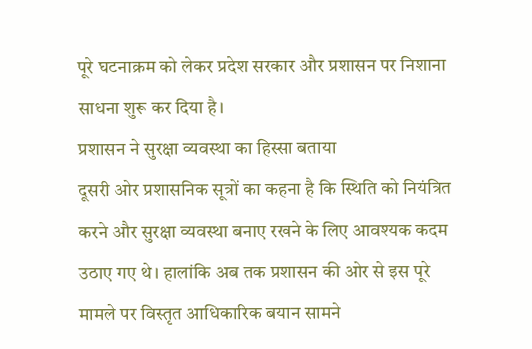पूरे घटनाक्रम को लेकर प्रदेश सरकार और प्रशासन पर निशाना साधना शुरू कर दिया है।
प्रशासन ने सुरक्षा व्यवस्था का हिस्सा बताया
दूसरी ओर प्रशासनिक सूत्रों का कहना है कि स्थिति को नियंत्रित करने और सुरक्षा व्यवस्था बनाए रखने के लिए आवश्यक कदम उठाए गए थे। हालांकि अब तक प्रशासन की ओर से इस पूरे मामले पर विस्तृत आधिकारिक बयान सामने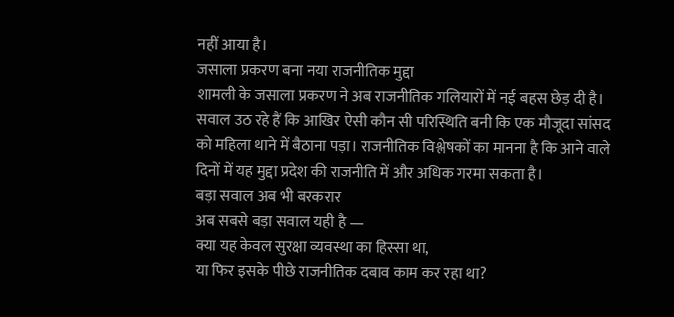नहीं आया है।
जसाला प्रकरण बना नया राजनीतिक मुद्दा
शामली के जसाला प्रकरण ने अब राजनीतिक गलियारों में नई बहस छेड़ दी है। सवाल उठ रहे हैं कि आखिर ऐसी कौन सी परिस्थिति बनी कि एक मौजूदा सांसद को महिला थाने में बैठाना पड़ा। राजनीतिक विश्लेषकों का मानना है कि आने वाले दिनों में यह मुद्दा प्रदेश की राजनीति में और अधिक गरमा सकता है।
बड़ा सवाल अब भी बरकरार
अब सबसे बड़ा सवाल यही है —
क्या यह केवल सुरक्षा व्यवस्था का हिस्सा था,
या फिर इसके पीछे राजनीतिक दबाव काम कर रहा था?